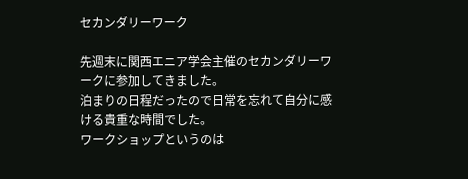セカンダリーワーク

先週末に関西エニア学会主催のセカンダリーワークに参加してきました。
泊まりの日程だったので日常を忘れて自分に感ける貴重な時間でした。
ワークショップというのは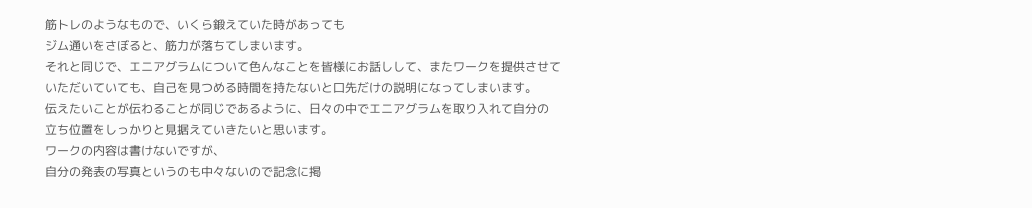筋トレのようなもので、いくら鍛えていた時があっても
ジム通いをさぼると、筋力が落ちてしまいます。
それと同じで、エニアグラムについて色んなことを皆様にお話しして、またワークを提供させて
いただいていても、自己を見つめる時間を持たないと口先だけの説明になってしまいます。
伝えたいことが伝わることが同じであるように、日々の中でエニアグラムを取り入れて自分の
立ち位置をしっかりと見据えていきたいと思います。
ワークの内容は書けないですが、
自分の発表の写真というのも中々ないので記念に掲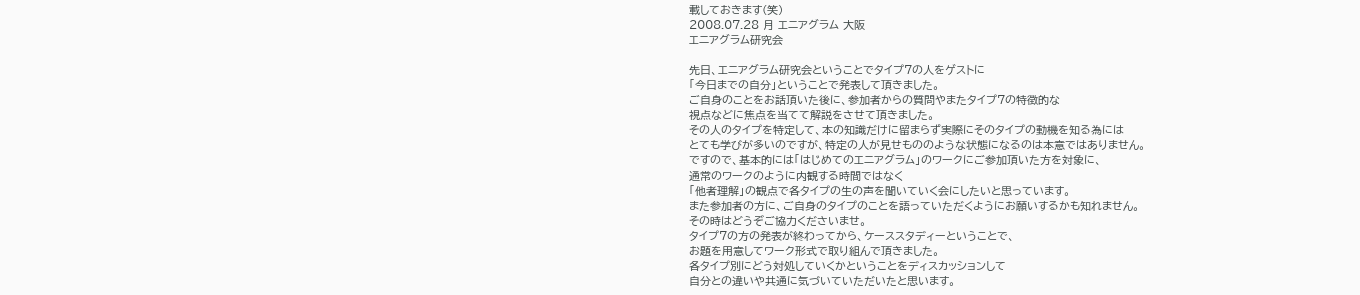載しておきます(笑)
2008.07.28 月 エニアグラム 大阪
エニアグラム研究会

先日、エニアグラム研究会ということでタイプ7の人をゲストに
「今日までの自分」ということで発表して頂きました。
ご自身のことをお話頂いた後に、参加者からの質問やまたタイプ7の特徴的な
視点などに焦点を当てて解説をさせて頂きました。
その人のタイプを特定して、本の知識だけに留まらず実際にそのタイプの動機を知る為には
とても学びが多いのですが、特定の人が見せもののような状態になるのは本意ではありません。
ですので、基本的には「はじめてのエニアグラム」のワークにご参加頂いた方を対象に、
通常のワークのように内観する時間ではなく
「他者理解」の観点で各タイプの生の声を聞いていく会にしたいと思っています。
また参加者の方に、ご自身のタイプのことを語っていただくようにお願いするかも知れません。
その時はどうぞご協力くださいませ。
タイプ7の方の発表が終わってから、ケーススタディーということで、
お題を用意してワーク形式で取り組んで頂きました。
各タイプ別にどう対処していくかということをディスカッションして
自分との違いや共通に気づいていただいたと思います。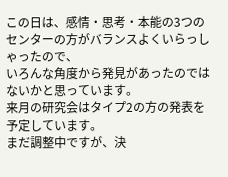この日は、感情・思考・本能の3つのセンターの方がバランスよくいらっしゃったので、
いろんな角度から発見があったのではないかと思っています。
来月の研究会はタイプ2の方の発表を予定しています。
まだ調整中ですが、決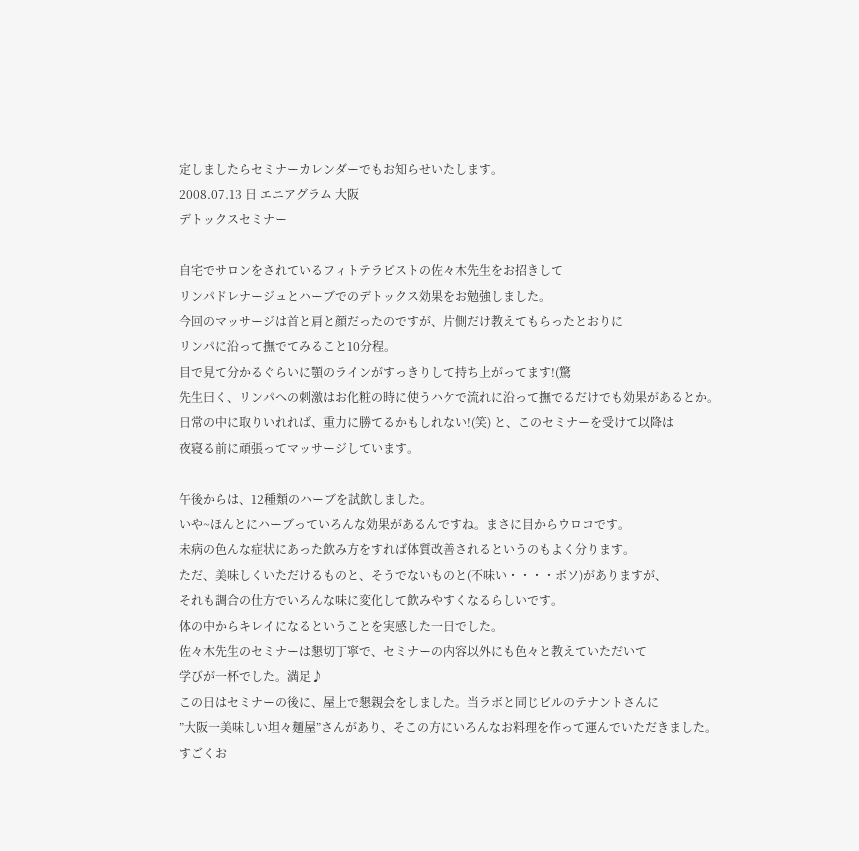定しましたらセミナーカレンダーでもお知らせいたします。
2008.07.13 日 エニアグラム 大阪
デトックスセミナー

自宅でサロンをされているフィトテラピストの佐々木先生をお招きして
リンパドレナージュとハーブでのデトックス効果をお勉強しました。
今回のマッサージは首と肩と顔だったのですが、片側だけ教えてもらったとおりに
リンパに沿って撫でてみること10分程。
目で見て分かるぐらいに顎のラインがすっきりして持ち上がってます!(驚
先生曰く、リンパへの刺激はお化粧の時に使うハケで流れに沿って撫でるだけでも効果があるとか。
日常の中に取りいれれば、重力に勝てるかもしれない!(笑) と、このセミナーを受けて以降は
夜寝る前に頑張ってマッサージしています。

午後からは、12種類のハーブを試飲しました。
いや~ほんとにハーブっていろんな効果があるんですね。まさに目からウロコです。
未病の色んな症状にあった飲み方をすれば体質改善されるというのもよく分ります。
ただ、美味しくいただけるものと、そうでないものと(不味い・・・・ボソ)がありますが、
それも調合の仕方でいろんな味に変化して飲みやすくなるらしいです。
体の中からキレイになるということを実感した一日でした。
佐々木先生のセミナーは懇切丁寧で、セミナーの内容以外にも色々と教えていただいて
学びが一杯でした。満足♪
この日はセミナーの後に、屋上で懇親会をしました。当ラボと同じビルのテナントさんに
”大阪一美味しい坦々麺屋”さんがあり、そこの方にいろんなお料理を作って運んでいただきました。
すごくお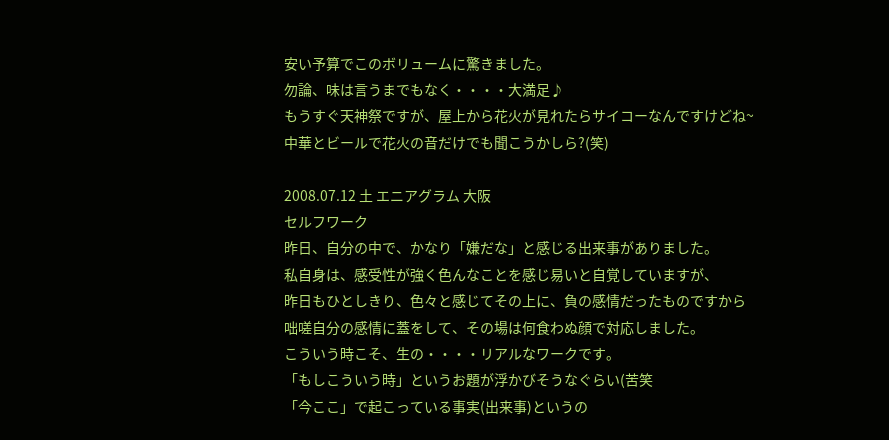安い予算でこのボリュームに驚きました。
勿論、味は言うまでもなく・・・・大満足♪
もうすぐ天神祭ですが、屋上から花火が見れたらサイコーなんですけどね~
中華とビールで花火の音だけでも聞こうかしら?(笑)

2008.07.12 土 エニアグラム 大阪
セルフワーク
昨日、自分の中で、かなり「嫌だな」と感じる出来事がありました。
私自身は、感受性が強く色んなことを感じ易いと自覚していますが、
昨日もひとしきり、色々と感じてその上に、負の感情だったものですから
咄嗟自分の感情に蓋をして、その場は何食わぬ顔で対応しました。
こういう時こそ、生の・・・・リアルなワークです。
「もしこういう時」というお題が浮かびそうなぐらい(苦笑
「今ここ」で起こっている事実(出来事)というの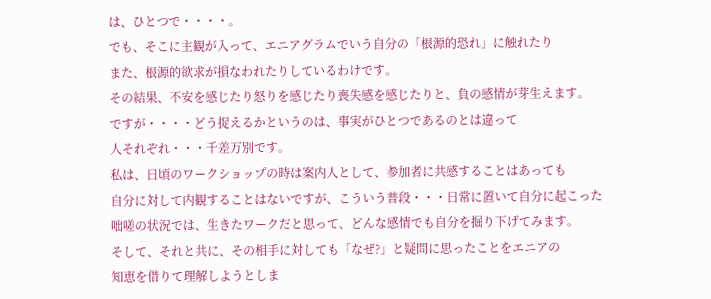は、ひとつで・・・・。
でも、そこに主観が入って、エニアグラムでいう自分の「根源的恐れ」に触れたり
また、根源的欲求が損なわれたりしているわけです。
その結果、不安を感じたり怒りを感じたり喪失感を感じたりと、負の感情が芽生えます。
ですが・・・・どう捉えるかというのは、事実がひとつであるのとは違って
人それぞれ・・・千差万別です。
私は、日頃のワークショップの時は案内人として、参加者に共感することはあっても
自分に対して内観することはないですが、こういう普段・・・日常に置いて自分に起こった
咄嗟の状況では、生きたワークだと思って、どんな感情でも自分を掘り下げてみます。
そして、それと共に、その相手に対しても「なぜ?」と疑問に思ったことをエニアの
知恵を借りて理解しようとしま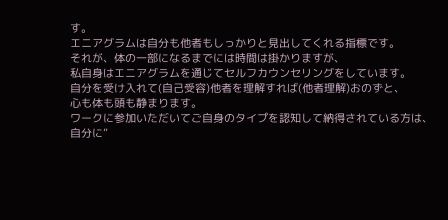す。
エニアグラムは自分も他者もしっかりと見出してくれる指標です。
それが、体の一部になるまでには時間は掛かりますが、
私自身はエニアグラムを通じてセルフカウンセリングをしています。
自分を受け入れて(自己受容)他者を理解すれば(他者理解)おのずと、
心も体も頭も静まります。
ワークに参加いただいてご自身のタイプを認知して納得されている方は、
自分に”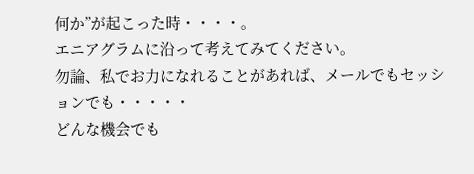何か”が起こった時・・・・。
エニアグラムに沿って考えてみてください。
勿論、私でお力になれることがあれば、メールでもセッションでも・・・・・
どんな機会でも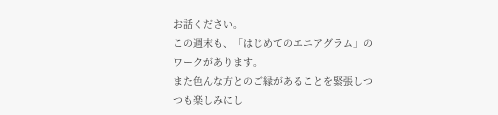お話ください。
この週末も、「はじめてのエニアグラム」のワークがあります。
また色んな方とのご縁があることを緊張しつつも楽しみにし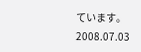ています。
2008.07.03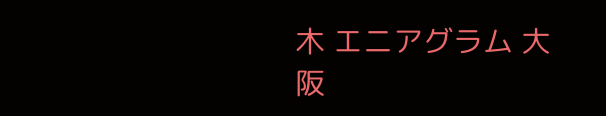木 エニアグラム 大阪